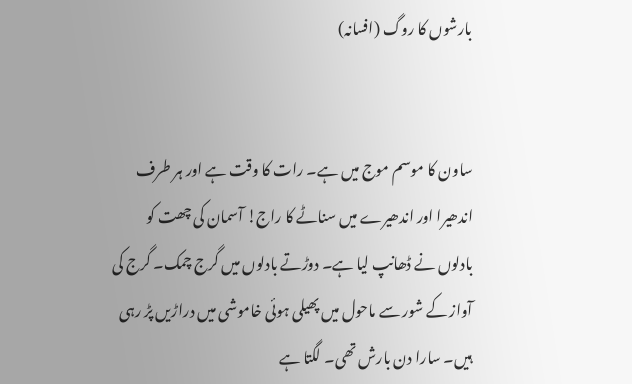بارشوں کا روگ (افسانہ)


ساون کا موسم موج میں ہے۔ رات کا وقت ہے اور ہر طرف اندھیرا اور اندھیرے میں سناٹے کا راج! آسمان کی چھت کو بادلوں نے ڈھانپ لیا ہے۔ دوڑتے بادلوں میں گرج چمک۔ گرج کی آواز کے شور سے ماحول میں پھیلی ہوئی خاموشی میں دراڑیں پڑ رہی ہیں۔ سارا دن بارش تھی۔ لگتا ہے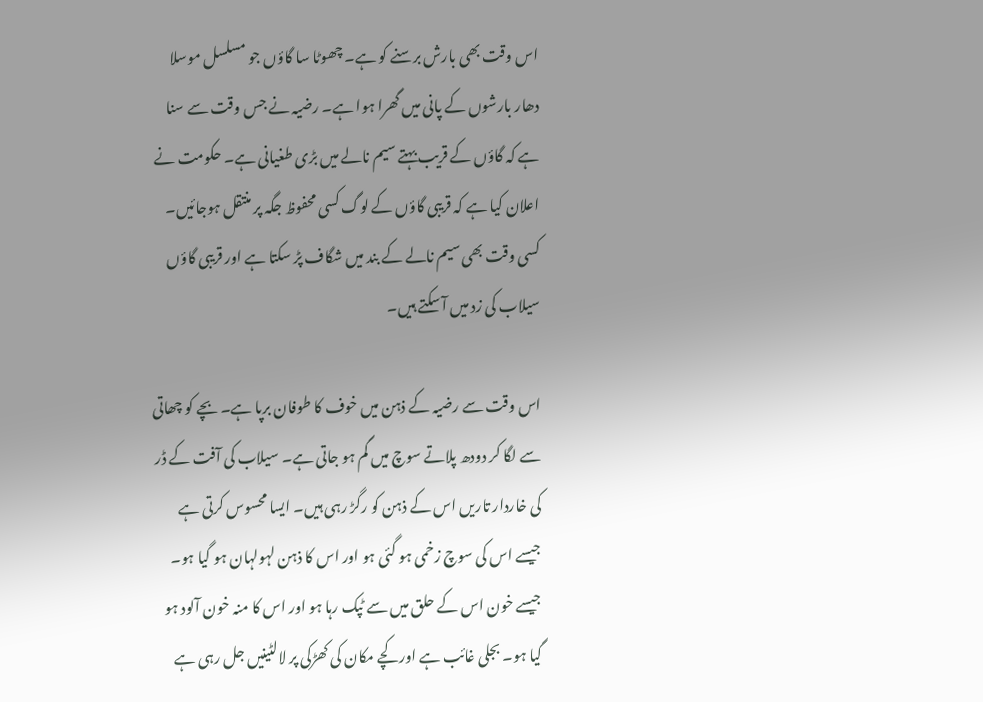اس وقت بھی بارش برسنے کو ہے۔ چھوٹا سا گاؤں جو مسلسل موسلا دھار بارشوں کے پانی میں گھرا ہوا ہے۔ رضیہ نے جس وقت سے سنا ہے کہ گاؤں کے قریب بہتے سیم نالے میں بڑی طغیانی ہے۔ حکومت نے اعلان کیا ہے کہ قریبی گاؤں کے لوگ کسی محفوظ جگہ پر منتقل ہوجائیں۔ کسی وقت بھی سیم نالے کے بند میں شگاف پڑ سکتا ہے اور قریبی گاؤں سیلاب کی زد میں آ سکتے ہیں۔

اس وقت سے رضیہ کے ذہن میں خوف کا طوفان برپا ہے۔ بچے کو چھاتی سے لگا کر دودھ پلاتے سوچ میں گم ہو جاتی ہے۔ سیلاب کی آفت کے ڈر کی خاردار تاریں اس کے ذہن کو رگڑ رہی ہیں۔ ایسا محسوس کرتی ہے جیسے اس کی سوچ زخمی ہو گئی ہو اور اس کا ذہن لہولہان ہو گیا ہو۔ جیسے خون اس کے حلق میں سے ٹپک رہا ہو اور اس کا منہ خون آلود ہو گیا ہو۔ بجلی غائب ہے اور کچے مکان کی کھڑکی پر لالٹینیں جل رہی ہے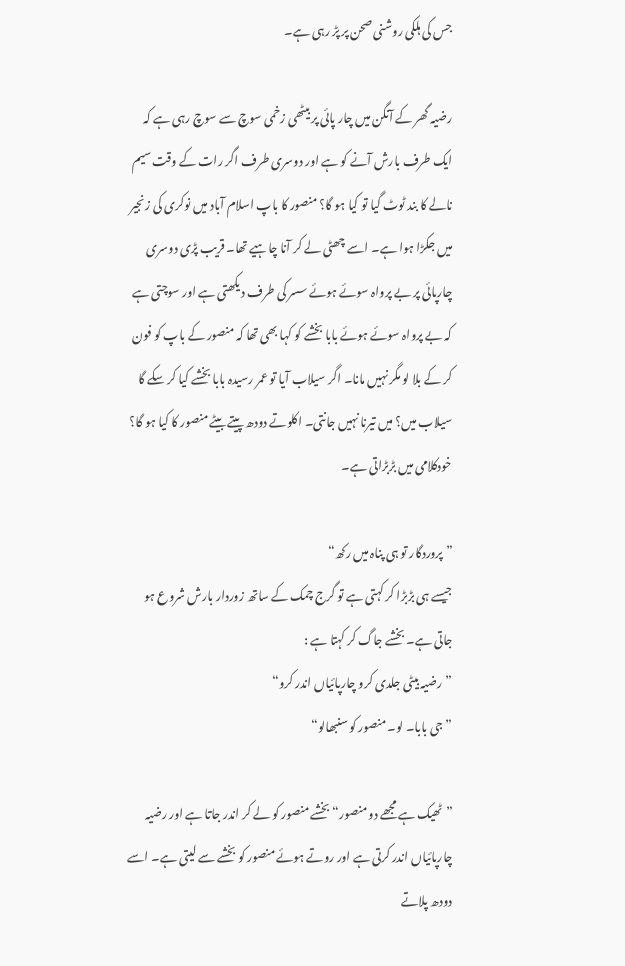جس کی ہلکی روشنی صحن پر پڑ رہی ہے۔

رضیہ گھر کے آنگن میں چار پائی پر بیٹھی زخمی سوچ سے سوچ رہی ہے کہ ایک طرف بارش آنے کو ہے اور دوسری طرف اگر رات کے وقت سیم نالے کا بند ٹوٹ گیا تو کیا ہو گا؟ منصور کا باپ اسلام آباد میں نوکری کی زنجیر میں جکڑا ہوا ہے۔ اسے چھٹی لے کر آنا چاہیے تھا۔ قریب پڑی دوسری چارپائی پر بے پرواہ سوئے ہوئے سسر کی طرف دیکھتی ہے اور سوچتی ہے کہ بے پرواہ سوئے ہوئے بابا بخشے کو کہا بھی تھا کہ منصور کے باپ کو فون کر کے بلا لو مگر نہیں مانا۔ اگر سیلاب آیا تو عمر رسیدہ بابا بخشے کیا کر سکے گا سیلاب میں؟ میں تیرنا نہیں جانتی۔ اکلوتے دودھ پیتے بیٹے منصور کا کیا ہو گا؟ خودکلامی میں بڑبڑاتی ہے۔

”پروردگار تو ہی پناہ میں رکھ“
جیسے ہی بڑبڑا کر کہتی ہے تو گرج چمک کے ساتھ زوردار بارش شروع ہو جاتی ہے۔ بخشے جاگ کر کہتا ہے :
”رضیہ بیٹی جلدی کرو چارپائیاں اندر کرو“
”جی بابا۔ لو۔ منصور کو سنبھالو“

”ٹھیک ہے مجھے دو منصور“ بخشے منصور کو لے کر اندر جاتا ہے اور رضیہ چارپائیاں اندر کرتی ہے اور روتے ہوئے منصور کو بخشے سے لیتی ہے۔ اسے دودھ پلاتے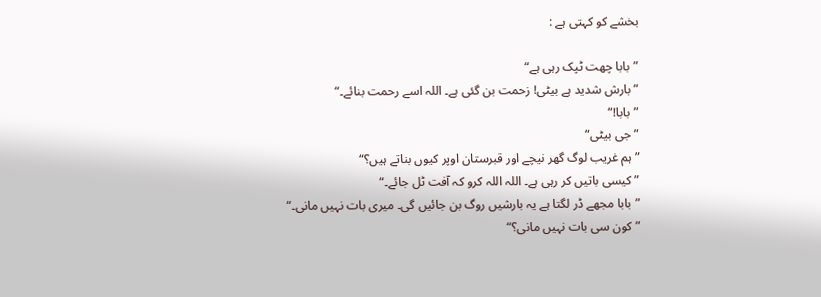بخشے کو کہتی ہے :

”بابا چھت ٹپک رہی ہے“
”بارش شدید ہے بیٹی! زحمت بن گئی ہے۔ اللہ اسے رحمت بنائے۔“
”بابا!“
”جی بیٹی“
”ہم غریب لوگ گھر نیچے اور قبرستان اوپر کیوں بناتے ہیں؟“
”کیسی باتیں کر رہی ہے۔ اللہ اللہ کرو کہ آفت ٹل جائے۔“
”بابا مجھے ڈر لگتا ہے یہ بارشیں روگ بن جائیں گی۔ میری بات نہیں مانی۔“
”کون سی بات نہیں مانی؟“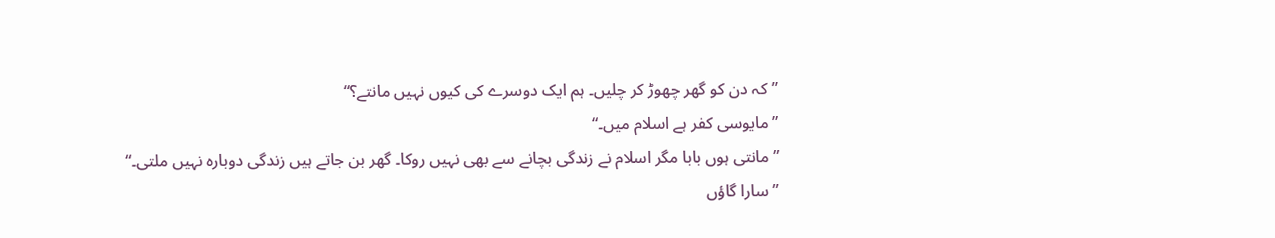”کہ دن کو گھر چھوڑ کر چلیں۔ ہم ایک دوسرے کی کیوں نہیں مانتے؟“
”مایوسی کفر ہے اسلام میں۔“
”مانتی ہوں بابا مگر اسلام نے زندگی بچانے سے بھی نہیں روکا۔ گھر بن جاتے ہیں زندگی دوبارہ نہیں ملتی۔“
”سارا گاؤں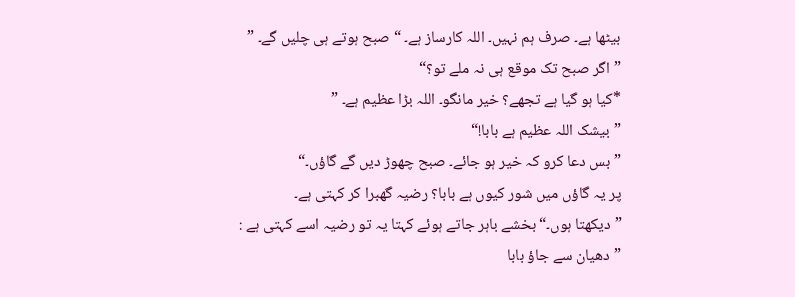بیٹھا ہے۔ صرف ہم نہیں۔ اللہ کارساز ہے۔ “ صبح ہوتے ہی چلیں گے۔ ”
”اگر صبح تک موقع ہی نہ ملے تو؟“
*کیا ہو گیا ہے تجھے؟ خیر مانگو۔ اللہ بڑا عظیم ہے۔ ”
”بیشک اللہ عظیم ہے بابا!“
”بس دعا کرو کہ خیر ہو جائے۔ صبح چھوڑ دیں گے گاؤں۔“
پر یہ گاؤں میں شور کیوں ہے بابا؟ رضیہ گھبرا کر کہتی ہے۔
”دیکھتا ہوں۔“ بخشے باہر جاتے ہوئے کہتا یہ تو رضیہ اسے کہتی ہے :
”دھیان سے جاؤ بابا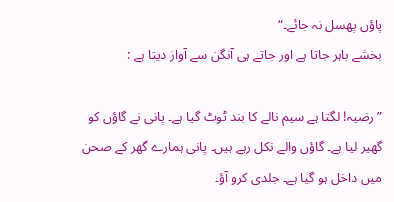پاؤں پھسل نہ جائے۔“
بخشے باہر جاتا ہے اور جاتے ہی آنگن سے آواز دیتا ہے :

”رضیہ! لگتا ہے سیم نالے کا بند ٹوٹ گیا ہے۔ پانی نے گاؤں کو گھیر لیا ہے۔ گاؤں والے نکل رہے ہیں۔ پانی ہمارے گھر کے صحن میں داخل ہو گیا ہے۔ جلدی کرو آؤ۔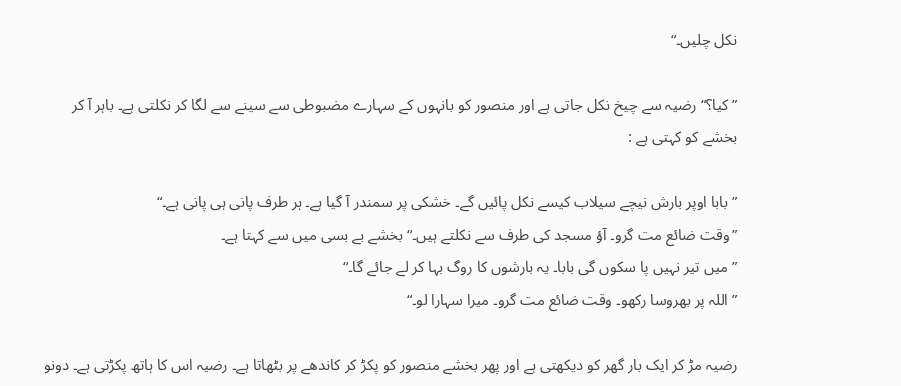نکل چلیں۔“

”کیا؟“ رضیہ سے چیخ نکل جاتی ہے اور منصور کو بانہوں کے سہارے مضبوطی سے سینے سے لگا کر نکلتی ہے۔ باہر آ کر بخشے کو کہتی ہے :

”بابا اوپر بارش نیچے سیلاب کیسے نکل پائیں گے۔ خشکی پر سمندر آ گیا ہے۔ ہر طرف پانی ہی پانی ہے۔“
”وقت ضائع مت گرو۔ آؤ مسجد کی طرف سے نکلتے ہیں۔“ بخشے بے بسی میں سے کہتا ہے۔
”میں تیر نہیں پا سکوں گی بابا۔ یہ بارشوں کا روگ بہا کر لے جائے گا۔“
”اللہ پر بھروسا رکھو۔ وقت ضائع مت گرو۔ میرا سہارا لو۔“

رضیہ مڑ کر ایک بار گھر کو دیکھتی ہے اور پھر بخشے منصور کو پکڑ کر کاندھے پر بٹھاتا ہے۔ رضیہ اس کا ہاتھ پکڑتی ہے۔ دونو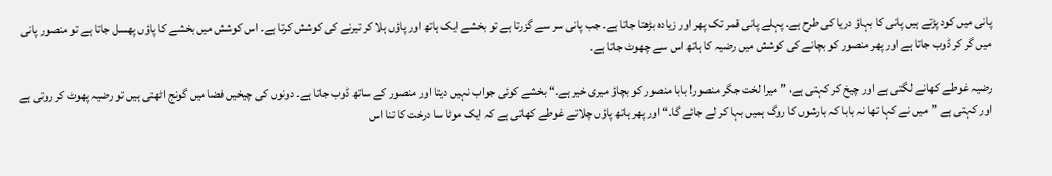پانی میں کود پڑتے ہیں پانی کا بہاؤ دریا کی طرح ہے۔ پہلے پانی قمر تک پھر اور زیادہ بڑھتا جاتا ہے۔ جب پانی سر سے گزرتا ہے تو بخشے ایک ہاتھ اور پاؤں ہلا کر تیرنے کی کوشش کرتا ہے۔ اس کوشش میں بخشے کا پاؤں پھسل جاتا ہے تو منصور پانی میں گر کر ڈوب جاتا ہے اور پھر منصور کو بچانے کی کوشش میں رضیہ کا ہاتھ اس سے چھوٹ جاتا ہے۔

رضیہ غوطے کھانے لگتی ہے اور چیخ کر کہتی ہے، ”میرا لخت جگر منصور! بابا منصور کو بچاؤ میری خیر ہے۔“ بخشے کوئی جواب نہیں دیتا اور منصور کے ساتھ ڈوب جاتا ہے۔ دونوں کی چیخیں فضا میں گونج اٹھتی ہیں تو رضیہ پھوٹ کر روتی ہے اور کہتی ہے ”میں نے کہا تھا نہ بابا کہ بارشوں کا روگ ہمیں بہا کر لے جائے گا۔“ اور پھر ہاتھ پاؤں چلاتے غوطے کھاتی ہے کہ ایک موٹا سا درخت کا تنا اس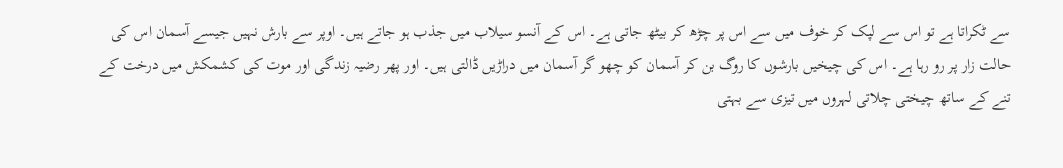سے ٹکراتا ہے تو اس سے لپک کر خوف میں سے اس پر چڑھ کر بیٹھ جاتی ہے۔ اس کے آنسو سیلاب میں جذب ہو جاتے ہیں۔ اوپر سے بارش نہیں جیسے آسمان اس کی حالت زار پر رو رہا ہے۔ اس کی چیخیں بارشوں کا روگ بن کر آسمان کو چھو گر آسمان میں دراڑیں ڈالتی ہیں۔ اور پھر رضیہ زندگی اور موت کی کشمکش میں درخت کے تنے کے ساتھ چیختی چلاتی لہروں میں تیزی سے بہتی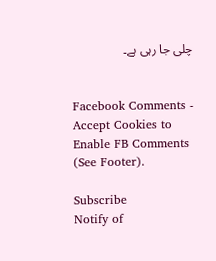چلی جا رہی ہے۔


Facebook Comments - Accept Cookies to Enable FB Comments (See Footer).

Subscribe
Notify of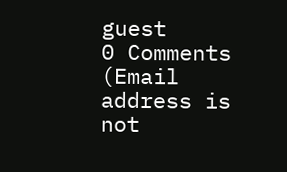guest
0 Comments (Email address is not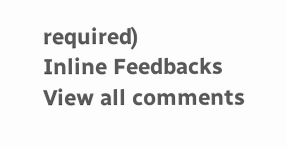required)
Inline Feedbacks
View all comments